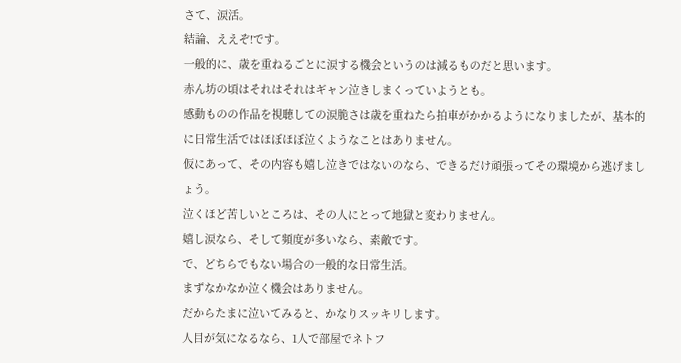さて、涙活。
結論、ええぞ!です。
一般的に、歳を重ねるごとに涙する機会というのは減るものだと思います。
赤ん坊の頃はそれはそれはギャン泣きしまくっていようとも。
感動ものの作品を視聴しての涙脆さは歳を重ねたら拍車がかかるようになりましたが、基本的に日常生活ではほぼほぼ泣くようなことはありません。
仮にあって、その内容も嬉し泣きではないのなら、できるだけ頑張ってその環境から逃げましょう。
泣くほど苦しいところは、その人にとって地獄と変わりません。
嬉し涙なら、そして頻度が多いなら、素敵です。
で、どちらでもない場合の一般的な日常生活。
まずなかなか泣く機会はありません。
だからたまに泣いてみると、かなりスッキリします。
人目が気になるなら、1人で部屋でネトフ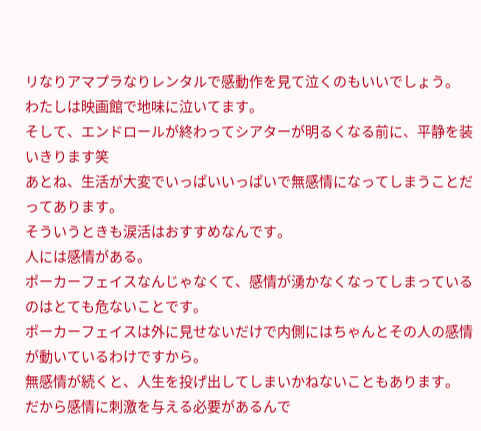リなりアマプラなりレンタルで感動作を見て泣くのもいいでしょう。
わたしは映画館で地味に泣いてます。
そして、エンドロールが終わってシアターが明るくなる前に、平静を装いきります笑
あとね、生活が大変でいっぱいいっぱいで無感情になってしまうことだってあります。
そういうときも涙活はおすすめなんです。
人には感情がある。
ポーカーフェイスなんじゃなくて、感情が湧かなくなってしまっているのはとても危ないことです。
ポーカーフェイスは外に見せないだけで内側にはちゃんとその人の感情が動いているわけですから。
無感情が続くと、人生を投げ出してしまいかねないこともあります。
だから感情に刺激を与える必要があるんで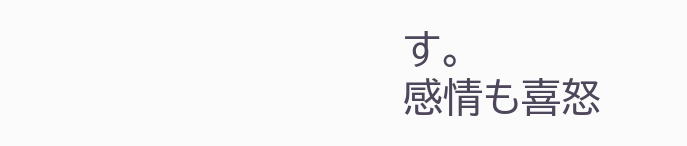す。
感情も喜怒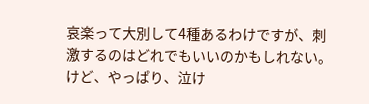哀楽って大別して4種あるわけですが、刺激するのはどれでもいいのかもしれない。
けど、やっぱり、泣け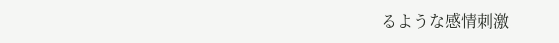るような感情刺激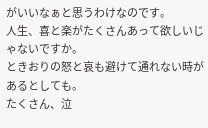がいいなぁと思うわけなのです。
人生、喜と楽がたくさんあって欲しいじゃないですか。
ときおりの怒と哀も避けて通れない時があるとしても。
たくさん、泣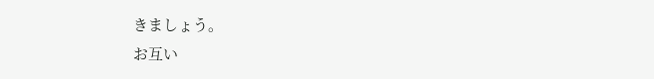きましょう。
お互い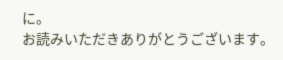に。
お読みいただきありがとうございます。